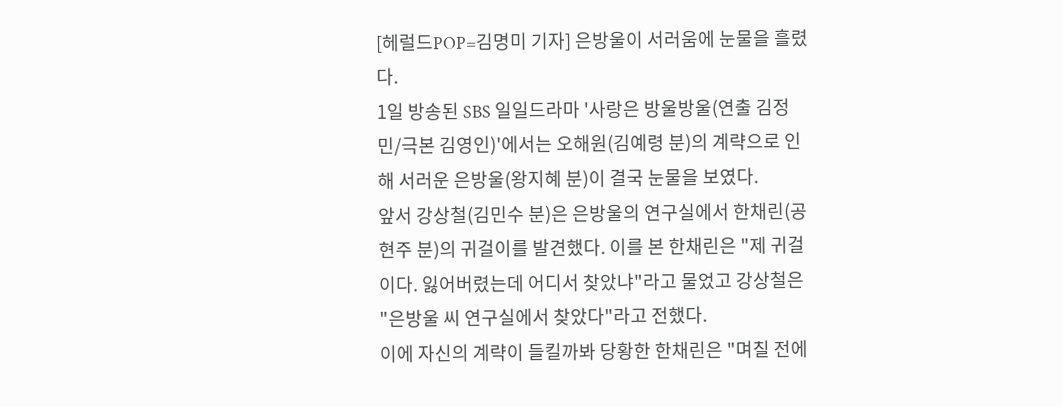[헤럴드POP=김명미 기자] 은방울이 서러움에 눈물을 흘렸다.
1일 방송된 SBS 일일드라마 '사랑은 방울방울(연출 김정민/극본 김영인)'에서는 오해원(김예령 분)의 계략으로 인해 서러운 은방울(왕지혜 분)이 결국 눈물을 보였다.
앞서 강상철(김민수 분)은 은방울의 연구실에서 한채린(공현주 분)의 귀걸이를 발견했다. 이를 본 한채린은 "제 귀걸이다. 잃어버렸는데 어디서 찾았냐"라고 물었고 강상철은 "은방울 씨 연구실에서 찾았다"라고 전했다.
이에 자신의 계략이 들킬까봐 당황한 한채린은 "며칠 전에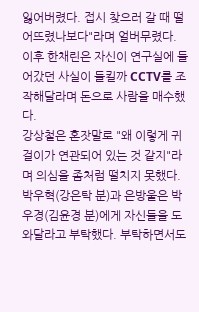잃어버렸다. 접시 찾으러 갈 때 떨어뜨렸나보다"라며 얼버무렸다. 이후 한채린은 자신이 연구실에 들어갔던 사실이 들킬까 CCTV를 조작해달라며 돈으로 사람을 매수했다.
강상철은 혼잣말로 "왜 이렇게 귀걸이가 연관되어 있는 것 같지"라며 의심을 좀처럼 떨치지 못했다.
박우혁(강은탁 분)과 은방울은 박우경(김윤경 분)에게 자신들을 도와달라고 부탁했다. 부탁하면서도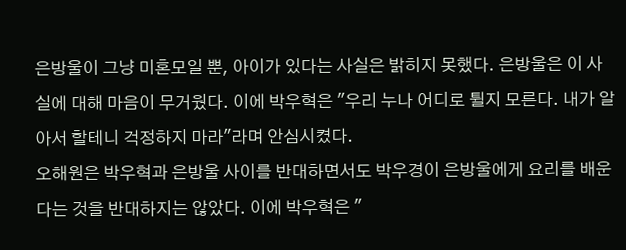은방울이 그냥 미혼모일 뿐, 아이가 있다는 사실은 밝히지 못했다. 은방울은 이 사실에 대해 마음이 무거웠다. 이에 박우혁은 "우리 누나 어디로 튈지 모른다. 내가 알아서 할테니 걱정하지 마라"라며 안심시켰다.
오해원은 박우혁과 은방울 사이를 반대하면서도 박우경이 은방울에게 요리를 배운다는 것을 반대하지는 않았다. 이에 박우혁은 "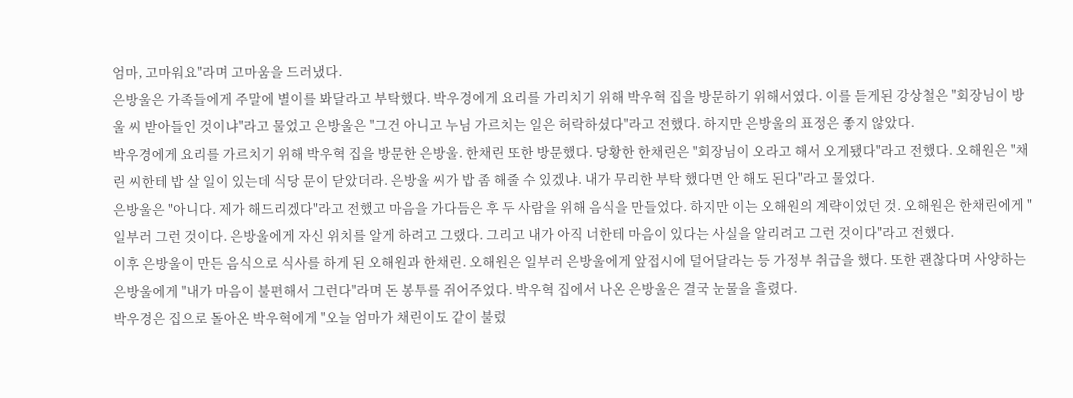엄마, 고마워요"라며 고마움을 드러냈다.
은방울은 가족들에게 주말에 별이를 봐달라고 부탁했다. 박우경에게 요리를 가리치기 위해 박우혁 집을 방문하기 위해서였다. 이를 듣게된 강상철은 "회장님이 방울 씨 받아들인 것이냐"라고 물었고 은방울은 "그건 아니고 누님 가르치는 일은 허락하셨다"라고 전했다. 하지만 은방울의 표정은 좋지 않았다.
박우경에게 요리를 가르치기 위해 박우혁 집을 방문한 은방울. 한채린 또한 방문했다. 당황한 한채린은 "회장님이 오라고 해서 오게됐다"라고 전했다. 오해원은 "채린 씨한테 밥 살 일이 있는데 식당 문이 닫았더라. 은방울 씨가 밥 좀 해줄 수 있겠냐. 내가 무리한 부탁 했다면 안 해도 된다"라고 물었다.
은방울은 "아니다. 제가 해드리겠다"라고 전했고 마음을 가다듬은 후 두 사람을 위해 음식을 만들었다. 하지만 이는 오해원의 계략이었던 것. 오해원은 한채린에게 "일부러 그런 것이다. 은방울에게 자신 위치를 알게 하려고 그랬다. 그리고 내가 아직 너한테 마음이 있다는 사실을 알리려고 그런 것이다"라고 전했다.
이후 은방울이 만든 음식으로 식사를 하게 된 오해원과 한채린. 오해원은 일부러 은방울에게 앞접시에 덜어달라는 등 가정부 취급을 했다. 또한 괜찮다며 사양하는 은방울에게 "내가 마음이 불편해서 그런다"라며 돈 봉투를 쥐어주었다. 박우혁 집에서 나온 은방울은 결국 눈물을 흘렸다.
박우경은 집으로 돌아온 박우혁에게 "오늘 엄마가 채린이도 같이 불렀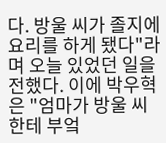다. 방울 씨가 졸지에 요리를 하게 됐다"라며 오늘 있었던 일을 전했다. 이에 박우혁은 "엄마가 방울 씨한테 부엌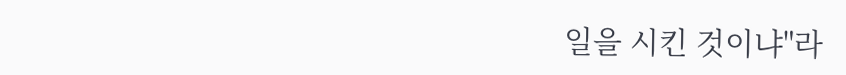일을 시킨 것이냐"라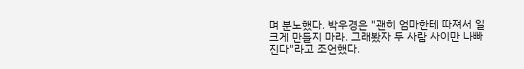며 분노했다. 박우경은 "괜히 엄마한테 따져서 일 크게 만들지 마라. 그래봤자 두 사람 사이만 나빠진다"라고 조언했다.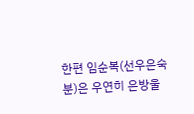한편 임순복(선우은숙 분)은 우연히 은방울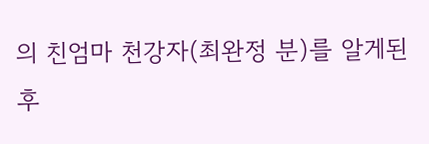의 친엄마 천강자(최완정 분)를 알게된 후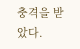충격을 받았다.